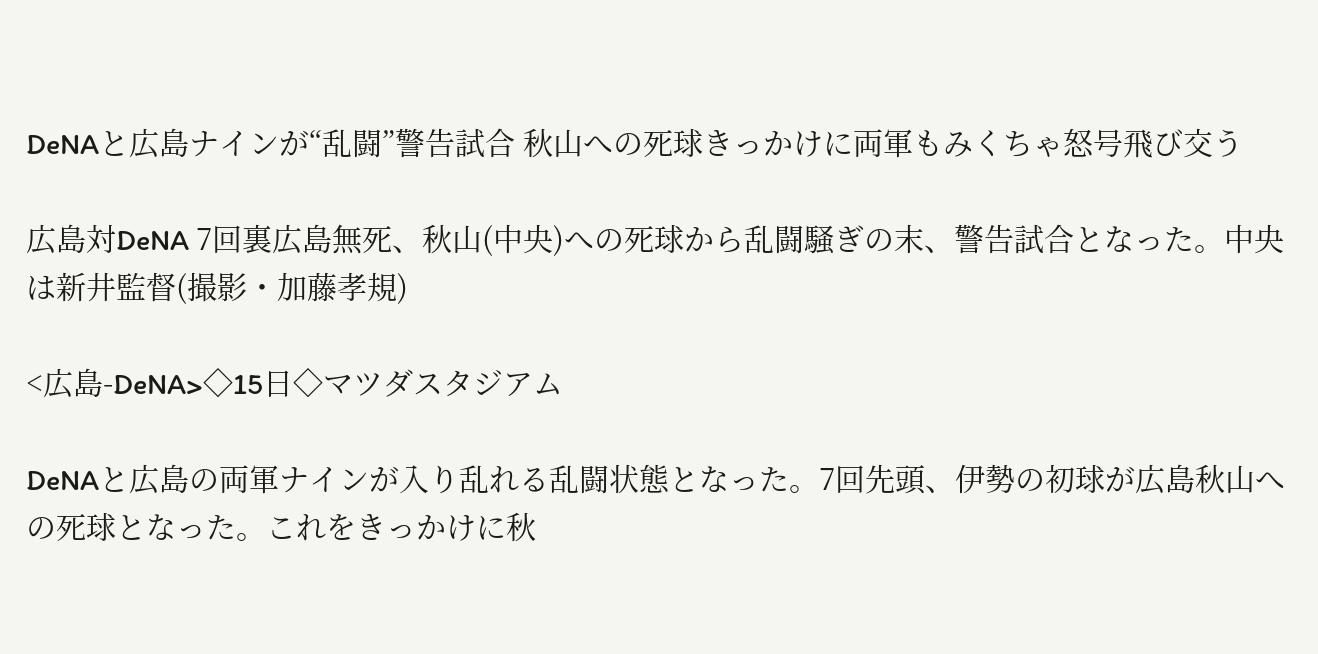DeNAと広島ナインが“乱闘”警告試合 秋山への死球きっかけに両軍もみくちゃ怒号飛び交う

広島対DeNA 7回裏広島無死、秋山(中央)への死球から乱闘騒ぎの末、警告試合となった。中央は新井監督(撮影・加藤孝規)

<広島-DeNA>◇15日◇マツダスタジアム

DeNAと広島の両軍ナインが入り乱れる乱闘状態となった。7回先頭、伊勢の初球が広島秋山への死球となった。これをきっかけに秋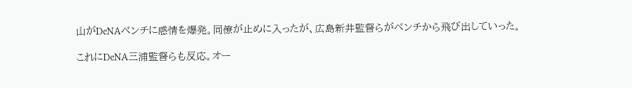山がDeNAベンチに感情を爆発。同僚が止めに入ったが、広島新井監督らがベンチから飛び出していった。

これにDeNA三浦監督らも反応。オー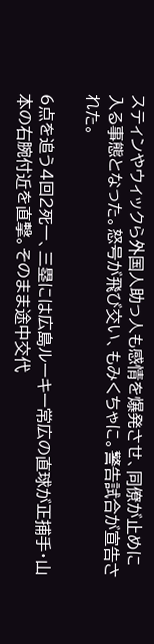スティンやウィックら外国人助っ人も感情を爆発させ、同僚が止めに入る事態となった。怒号が飛び交い、もみくちゃに。警告試合が宣告された。

6点を追う4回2死一、三塁には広島ルーキー常広の直球が正捕手・山本の右腕付近を直撃。そのまま途中交代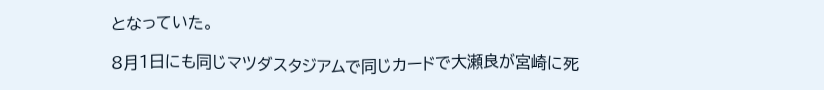となっていた。

8月1日にも同じマツダスタジアムで同じカードで大瀬良が宮崎に死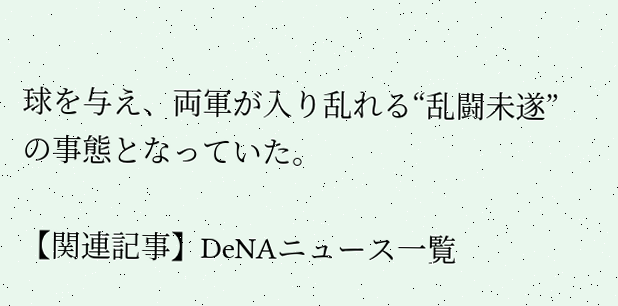球を与え、両軍が入り乱れる“乱闘未遂”の事態となっていた。

【関連記事】DeNAニュース一覧